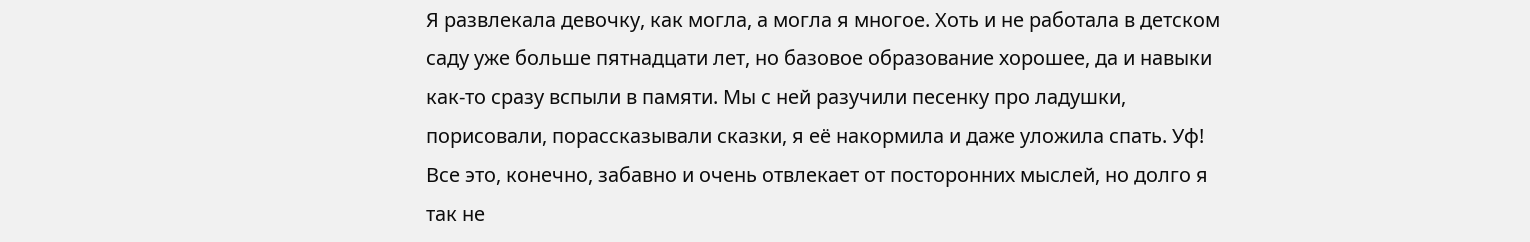Я развлекала девочку, как могла, а могла я многое. Хоть и не работала в детском саду уже больше пятнадцати лет, но базовое образование хорошее, да и навыки как-то сразу вспыли в памяти. Мы с ней разучили песенку про ладушки, порисовали, порассказывали сказки, я её накормила и даже уложила спать. Уф! Все это, конечно, забавно и очень отвлекает от посторонних мыслей, но долго я так не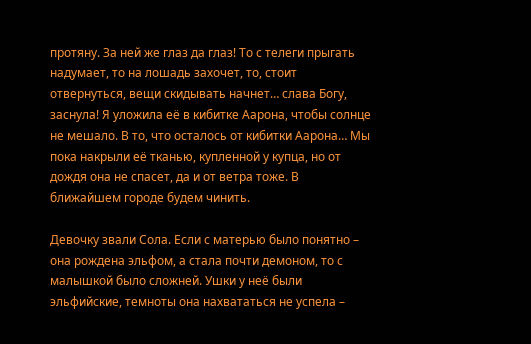протяну. За ней же глаз да глаз! То с телеги прыгать надумает, то на лошадь захочет, то, стоит отвернуться, вещи скидывать начнет… слава Богу, заснула! Я уложила её в кибитке Аарона, чтобы солнце не мешало. В то, что осталось от кибитки Аарона… Мы пока накрыли её тканью, купленной у купца, но от дождя она не спасет, да и от ветра тоже. В ближайшем городе будем чинить.

Девочку звали Сола. Если с матерью было понятно – она рождена эльфом, а стала почти демоном, то с малышкой было сложней. Ушки у неё были эльфийские, темноты она нахвататься не успела –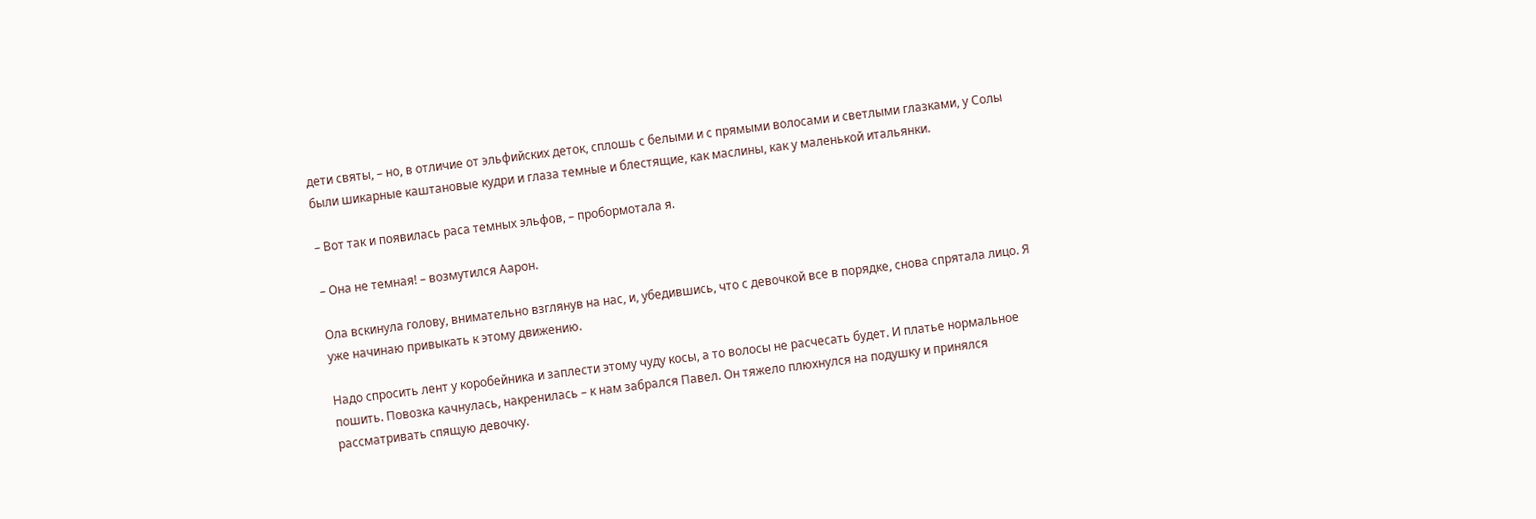дети святы, – но, в отличие от эльфийских деток, сплошь с белыми и с прямыми волосами и светлыми глазками, у Солы были шикарные каштановые кудри и глаза темные и блестящие, как маслины, как у маленькой итальянки.

– Вот так и появилась раса темных эльфов, – пробормотала я.

– Она не темная! – возмутился Аарон.

Ола вскинула голову, внимательно взглянув на нас, и, убедившись, что с девочкой все в порядке, снова спрятала лицо. Я уже начинаю привыкать к этому движению.

Надо спросить лент у коробейника и заплести этому чуду косы, а то волосы не расчесать будет. И платье нормальное пошить. Повозка качнулась, накренилась – к нам забрался Павел. Он тяжело плюхнулся на подушку и принялся рассматривать спящую девочку.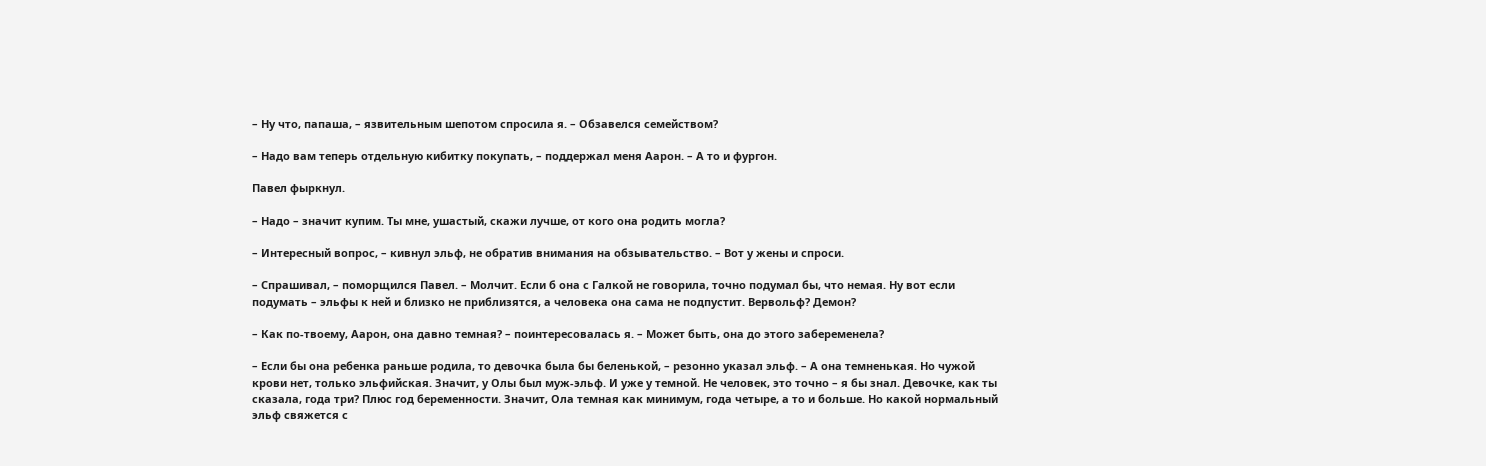– Ну что, папаша, – язвительным шепотом спросила я. – Обзавелся семейством?

– Надо вам теперь отдельную кибитку покупать, – поддержал меня Аарон. – А то и фургон.

Павел фыркнул.

– Надо – значит купим. Ты мне, ушастый, скажи лучше, от кого она родить могла?

– Интересный вопрос, – кивнул эльф, не обратив внимания на обзывательство. – Вот у жены и спроси.

– Спрашивал, – поморщился Павел. – Молчит. Если б она с Галкой не говорила, точно подумал бы, что немая. Ну вот если подумать – эльфы к ней и близко не приблизятся, а человека она сама не подпустит. Вервольф? Демон?

– Как по-твоему, Аарон, она давно темная? – поинтересовалась я. – Может быть, она до этого забеременела?

– Если бы она ребенка раньше родила, то девочка была бы беленькой, – резонно указал эльф. – А она темненькая. Но чужой крови нет, только эльфийская. Значит, у Олы был муж-эльф. И уже у темной. Не человек, это точно – я бы знал. Девочке, как ты сказала, года три? Плюс год беременности. Значит, Ола темная как минимум, года четыре, а то и больше. Но какой нормальный эльф свяжется с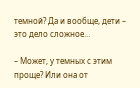темной? Да и вообще, дети – это дело сложное…

– Может, у темных с этим проще? Или она от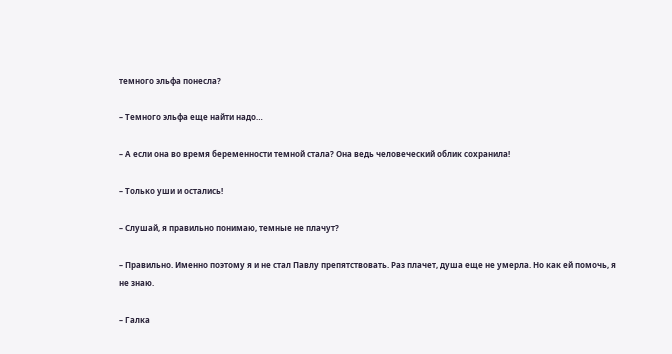темного эльфа понесла?

– Темного эльфа еще найти надо…

– А если она во время беременности темной стала? Она ведь человеческий облик сохранила!

– Только уши и остались!

– Слушай, я правильно понимаю, темные не плачут?

– Правильно. Именно поэтому я и не стал Павлу препятствовать. Раз плачет, душа еще не умерла. Но как ей помочь, я не знаю.

– Галка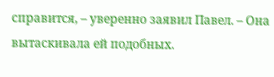справится, – уверенно заявил Павел. – Она вытаскивала ей подобных.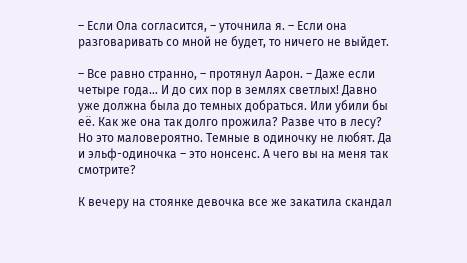– Если Ола согласится, – уточнила я. – Если она разговаривать со мной не будет, то ничего не выйдет.

– Все равно странно, – протянул Аарон. – Даже если четыре года… И до сих пор в землях светлых! Давно уже должна была до темных добраться. Или убили бы её. Как же она так долго прожила? Разве что в лесу? Но это маловероятно. Темные в одиночку не любят. Да и эльф-одиночка – это нонсенс. А чего вы на меня так смотрите?

К вечеру на стоянке девочка все же закатила скандал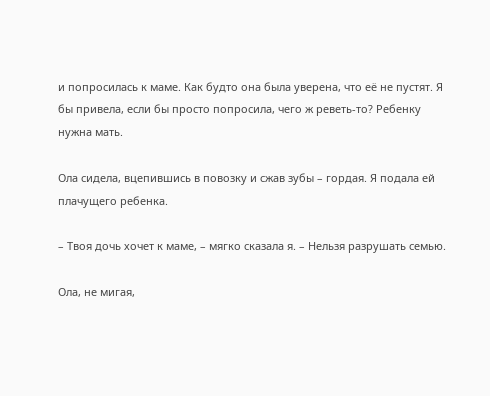и попросилась к маме. Как будто она была уверена, что её не пустят. Я бы привела, если бы просто попросила, чего ж реветь-то? Ребенку нужна мать.

Ола сидела, вцепившись в повозку и сжав зубы – гордая. Я подала ей плачущего ребенка.

– Твоя дочь хочет к маме, – мягко сказала я. – Нельзя разрушать семью.

Ола, не мигая,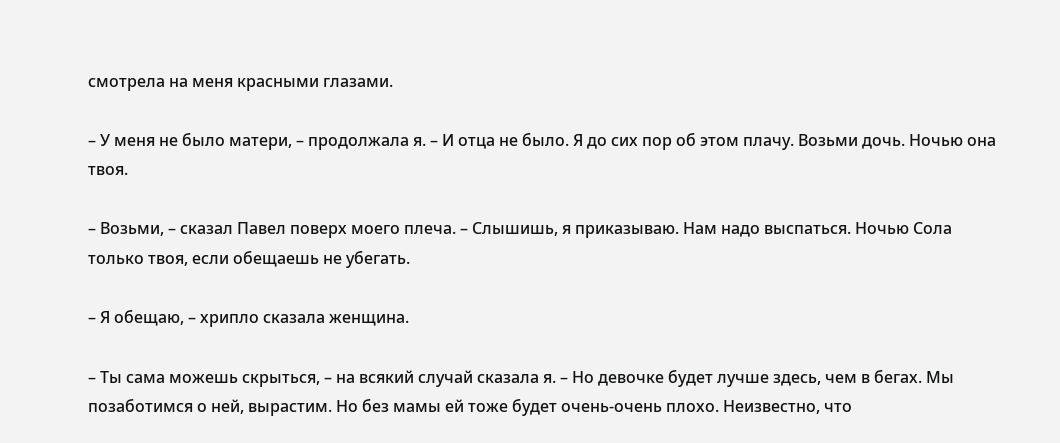смотрела на меня красными глазами.

– У меня не было матери, – продолжала я. – И отца не было. Я до сих пор об этом плачу. Возьми дочь. Ночью она твоя.

– Возьми, – сказал Павел поверх моего плеча. – Слышишь, я приказываю. Нам надо выспаться. Ночью Сола только твоя, если обещаешь не убегать.

– Я обещаю, – хрипло сказала женщина.

– Ты сама можешь скрыться, – на всякий случай сказала я. – Но девочке будет лучше здесь, чем в бегах. Мы позаботимся о ней, вырастим. Но без мамы ей тоже будет очень-очень плохо. Неизвестно, что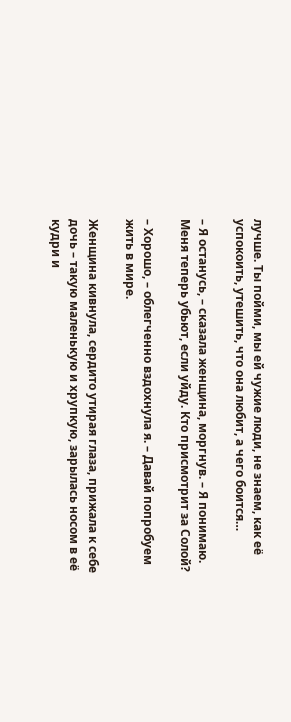лучше. Ты пойми, мы ей чужие люди, не знаем, как её успокоить, утешить, что она любит, а чего боится…

– Я останусь, – сказала женщина, моргнув. – Я понимаю. Меня теперь убьют, если уйду. Кто присмотрит за Солой?

– Хорошо, – облегченно вздохнула я. – Давай попробуем жить в мире.

Женщина кивнула, сердито утирая глаза, прижала к себе дочь – такую маленькую и хрупкую, зарылась носом в её кудри и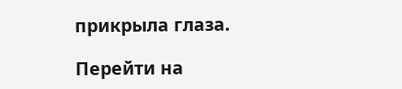прикрыла глаза.

Перейти на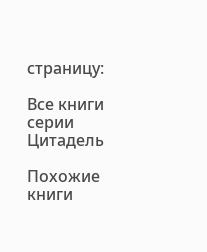страницу:

Все книги серии Цитадель

Похожие книги